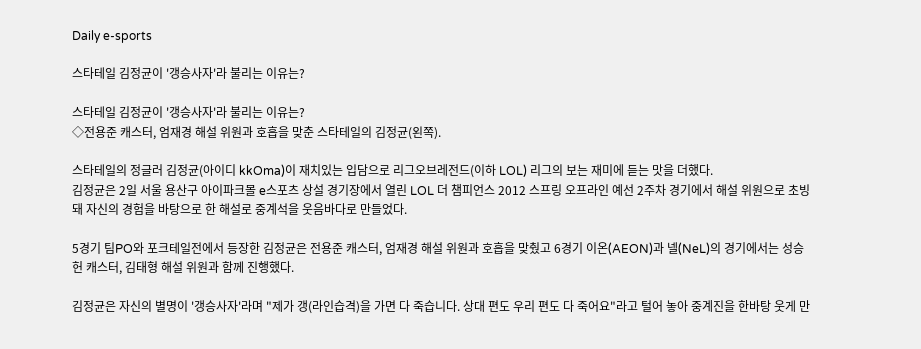Daily e-sports

스타테일 김정균이 '갱승사자'라 불리는 이유는?

스타테일 김정균이 '갱승사자'라 불리는 이유는?
◇전용준 캐스터, 엄재경 해설 위원과 호흡을 맞춘 스타테일의 김정균(왼쪽).

스타테일의 정글러 김정균(아이디 kkOma)이 재치있는 입담으로 리그오브레전드(이하 LOL) 리그의 보는 재미에 듣는 맛을 더했다.
김정균은 2일 서울 용산구 아이파크몰 e스포츠 상설 경기장에서 열린 LOL 더 챔피언스 2012 스프링 오프라인 예선 2주차 경기에서 해설 위원으로 초빙돼 자신의 경험을 바탕으로 한 해설로 중계석을 웃음바다로 만들었다.

5경기 팀PO와 포크테일전에서 등장한 김정균은 전용준 캐스터, 엄재경 해설 위원과 호흡을 맞췄고 6경기 이온(AEON)과 넬(NeL)의 경기에서는 성승헌 캐스터, 김태형 해설 위원과 함께 진행했다.

김정균은 자신의 별명이 '갱승사자'라며 "제가 갱(라인습격)을 가면 다 죽습니다. 상대 편도 우리 편도 다 죽어요"라고 털어 놓아 중계진을 한바탕 웃게 만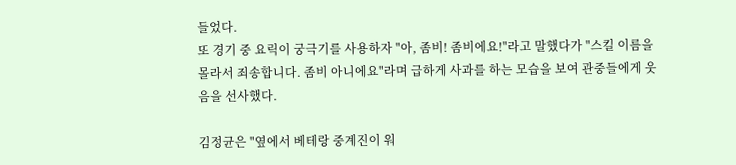들었다.
또 경기 중 요릭이 궁극기를 사용하자 "아, 좀비! 좀비에요!"라고 말했다가 "스킬 이름을 몰라서 죄송합니다. 좀비 아니에요"라며 급하게 사과를 하는 모습을 보여 관중들에게 웃음을 선사했다.

김정균은 "옆에서 베테랑 중계진이 워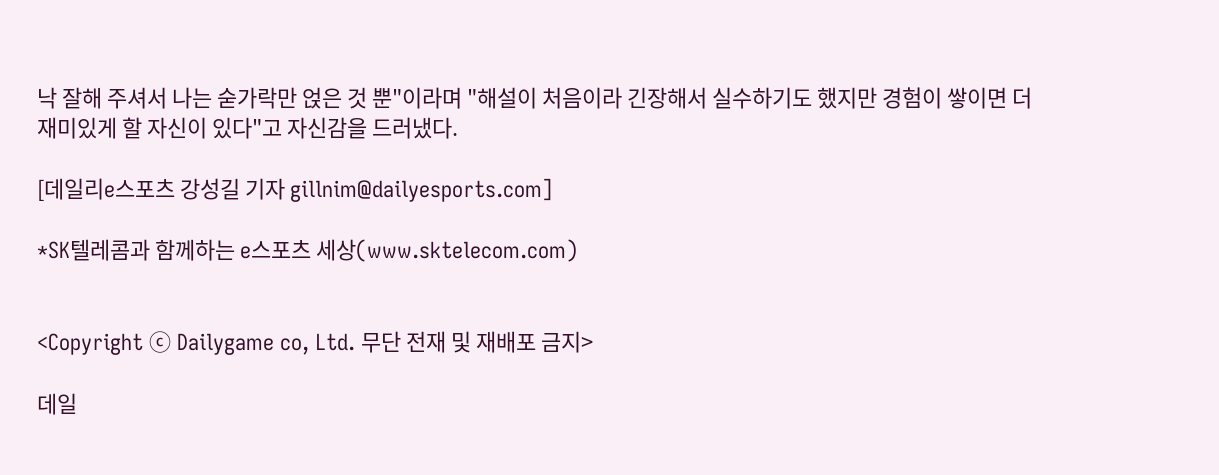낙 잘해 주셔서 나는 숟가락만 얹은 것 뿐"이라며 "해설이 처음이라 긴장해서 실수하기도 했지만 경험이 쌓이면 더 재미있게 할 자신이 있다"고 자신감을 드러냈다.

[데일리e스포츠 강성길 기자 gillnim@dailyesports.com]

*SK텔레콤과 함께하는 e스포츠 세상(www.sktelecom.com)


<Copyright ⓒ Dailygame co, Ltd. 무단 전재 및 재배포 금지>

데일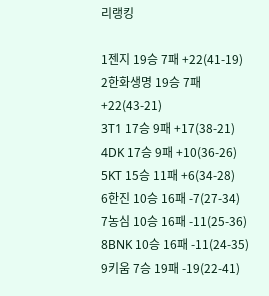리랭킹

1젠지 19승 7패 +22(41-19)
2한화생명 19승 7패 +22(43-21)
3T1 17승 9패 +17(38-21)
4DK 17승 9패 +10(36-26)
5KT 15승 11패 +6(34-28)
6한진 10승 16패 -7(27-34)
7농심 10승 16패 -11(25-36)
8BNK 10승 16패 -11(24-35)
9키움 7승 19패 -19(22-41)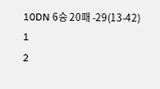10DN 6승 20패 -29(13-42)
1
2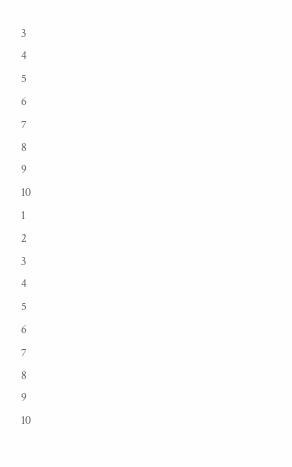3
4
5
6
7
8
9
10
1
2
3
4
5
6
7
8
9
10